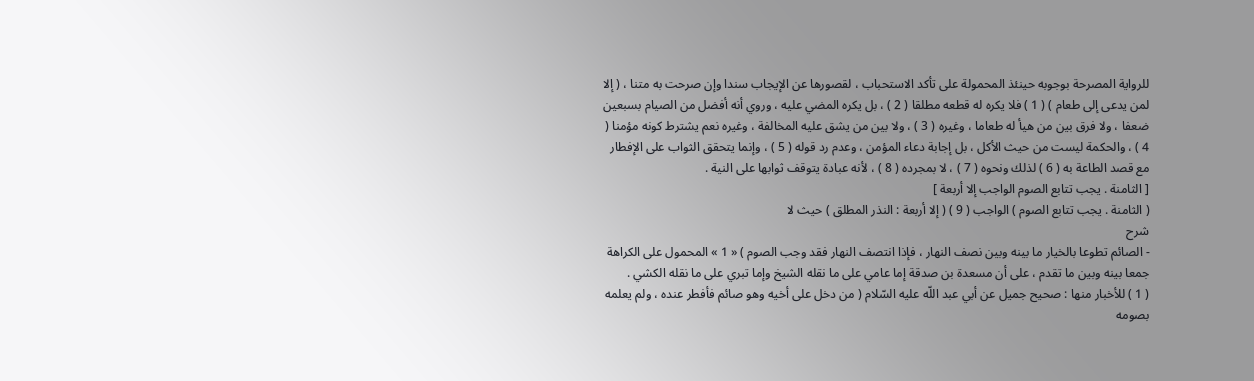للرواية المصرحة بوجوبه حينئذ المحمولة على تأكد الاستحباب ، لقصورها عن الإيجاب سندا وإن صرحت به متنا ، ( إلا لمن يدعى إلى طعام ) ( 1 ) فلا يكره له قطعه مطلقا ( 2 ) ، بل يكره المضي عليه ، وروي أنه أفضل من الصيام بسبعين ضعفا ، ولا فرق بين من هيأ له طعاما ، وغيره ( 3 ) ، ولا بين من يشق عليه المخالفة ، وغيره نعم يشترط كونه مؤمنا ( 4 ) ، والحكمة ليست من حيث الأكل ، بل إجابة دعاء المؤمن ، وعدم رد قوله ( 5 ) ، وإنما يتحقق الثواب على الإفطار مع قصد الطاعة به ( 6 ) لذلك ونحوه ( 7 ) ، لا بمجرده ( 8 ) ، لأنه عبادة يتوقف ثوابها على النية .
[ الثامنة . يجب تتابع الصوم الواجب إلا أربعة ]
( الثامنة . يجب تتابع الصوم ) الواجب ( 9 ) ( إلا أربعة : النذر المطلق ) حيث لا
شرح
- الصائم تطوعا بالخيار ما بينه وبين نصف النهار ، فإذا انتصف النهار فقد وجب الصوم ) « 1 » المحمول على الكراهة جمعا بينه وبين ما تقدم ، على أن مسعدة بن صدقة إما عامي على ما نقله الشيخ وإما تبري على ما نقله الكشي .
( 1 ) للأخبار منها : صحيح جميل عن أبي عبد اللّه عليه السّلام ( من دخل على أخيه وهو صائم فأفطر عنده ، ولم يعلمه بصومه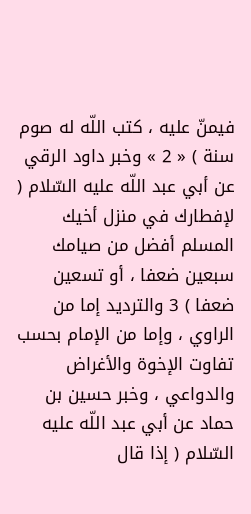فيمنّ عليه ، كتب اللّه له صوم سنة ) « 2 » وخبر داود الرقي عن أبي عبد اللّه عليه السّلام ( لإفطارك في منزل أخيك المسلم أفضل من صيامك سبعين ضعفا ، أو تسعين ضعفا ) 3 والترديد إما من الراوي ، وإما من الإمام بحسب تفاوت الإخوة والأغراض والدواعي ، وخبر حسين بن حماد عن أبي عبد اللّه عليه السّلام ( إذا قال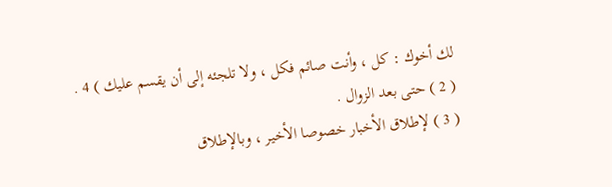لك أخوك : كل ، وأنت صائم فكل ، ولا تلجئه إلى أن يقسم عليك ) 4 .
( 2 ) حتى بعد الزوال .
( 3 ) لإطلاق الأخبار خصوصا الأخير ، وبالإطلاق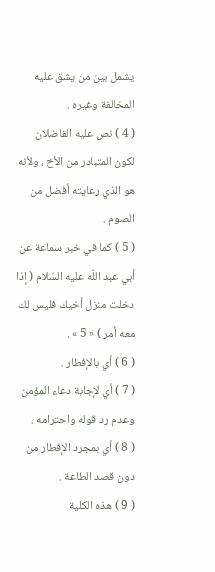يشمل بين من يشق عليه المخالفة وغيره .
( 4 ) نص عليه الفاضلان لكون المتبادر من الأخ ، ولأنه هو الذي رعايته أفضل من الصوم .
( 5 ) كما في خبر سماعة عن أبي عبد اللّه عليه السّلام ( إذا دخلت منزل أخيك فليس لك معه أمر ) « 5 » .
( 6 ) أي بالإفطار .
( 7 ) أي لإجابة دعاء المؤمن وعدم رد قوله واحترامه .
( 8 ) أي بمجرد الإفطار من دون قصد الطاعة .
( 9 ) هذه الكلية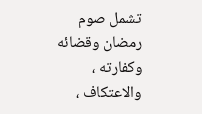تشمل صوم رمضان وقضائه وكفارته ، والاعتكاف ،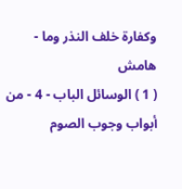وكفارة خلف النذر وما -
هامش
( 1 ) الوسائل الباب - 4 - من أبواب وجوب الصوم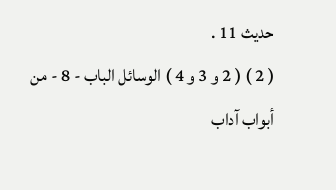حديث 11 .
( 2 ) ( 2 و 3 و 4 ) الوسائل الباب - 8 - من أبواب آداب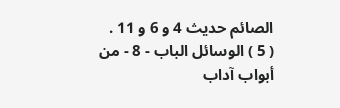الصائم حديث 4 و 6 و 11 .
( 5 ) الوسائل الباب - 8 - من أبواب آداب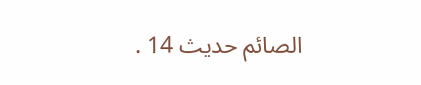الصائم حديث 14 .